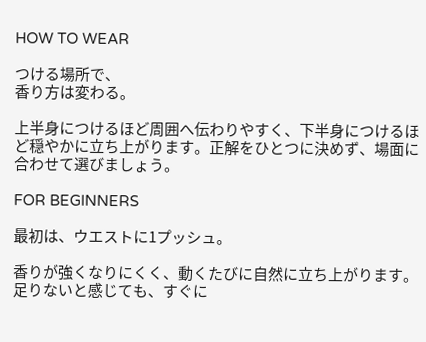HOW TO WEAR

つける場所で、
香り方は変わる。

上半身につけるほど周囲へ伝わりやすく、下半身につけるほど穏やかに立ち上がります。正解をひとつに決めず、場面に合わせて選びましょう。

FOR BEGINNERS

最初は、ウエストに1プッシュ。

香りが強くなりにくく、動くたびに自然に立ち上がります。足りないと感じても、すぐに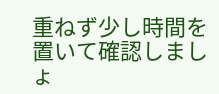重ねず少し時間を置いて確認しましょ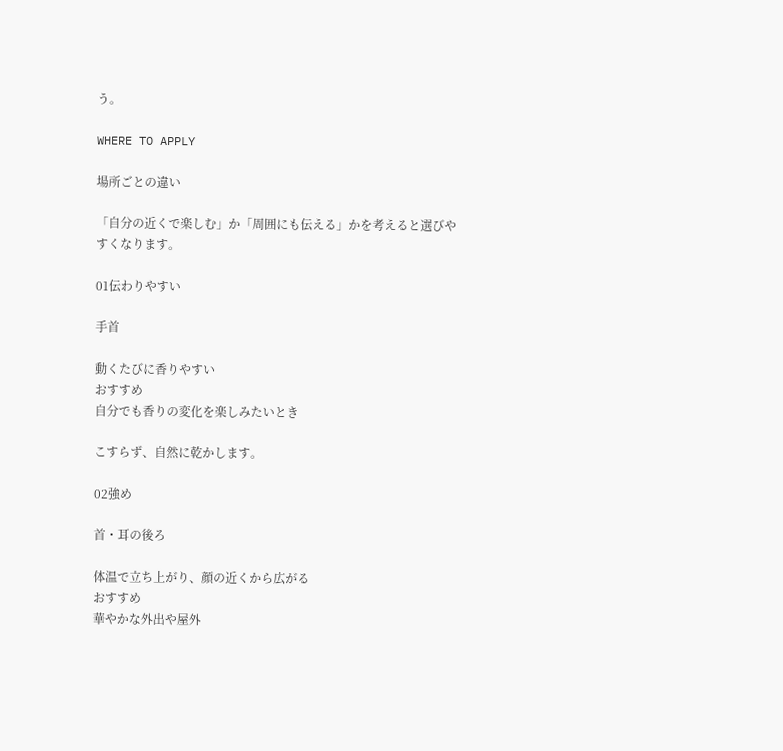う。

WHERE TO APPLY

場所ごとの違い

「自分の近くで楽しむ」か「周囲にも伝える」かを考えると選びやすくなります。

01伝わりやすい

手首

動くたびに香りやすい
おすすめ
自分でも香りの変化を楽しみたいとき

こすらず、自然に乾かします。

02強め

首・耳の後ろ

体温で立ち上がり、顔の近くから広がる
おすすめ
華やかな外出や屋外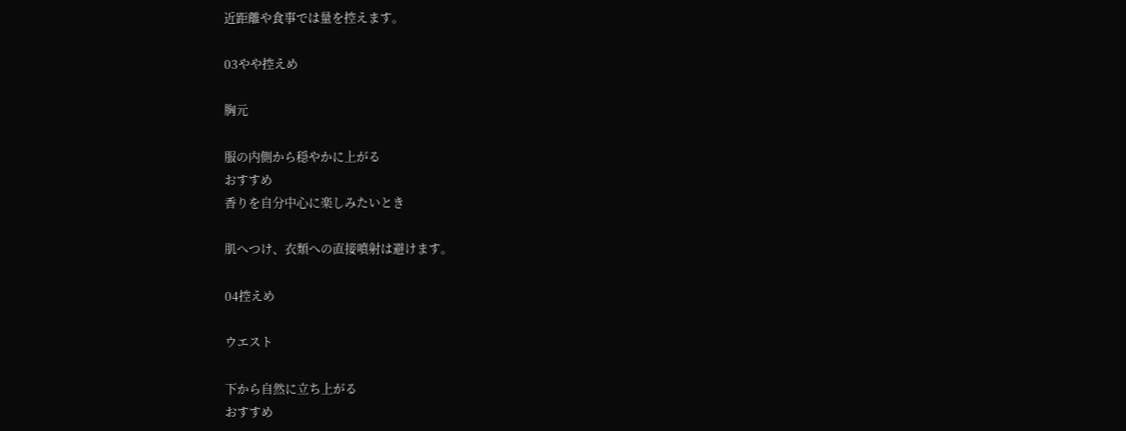近距離や食事では量を控えます。

03やや控えめ

胸元

服の内側から穏やかに上がる
おすすめ
香りを自分中心に楽しみたいとき

肌へつけ、衣類への直接噴射は避けます。

04控えめ

ウエスト

下から自然に立ち上がる
おすすめ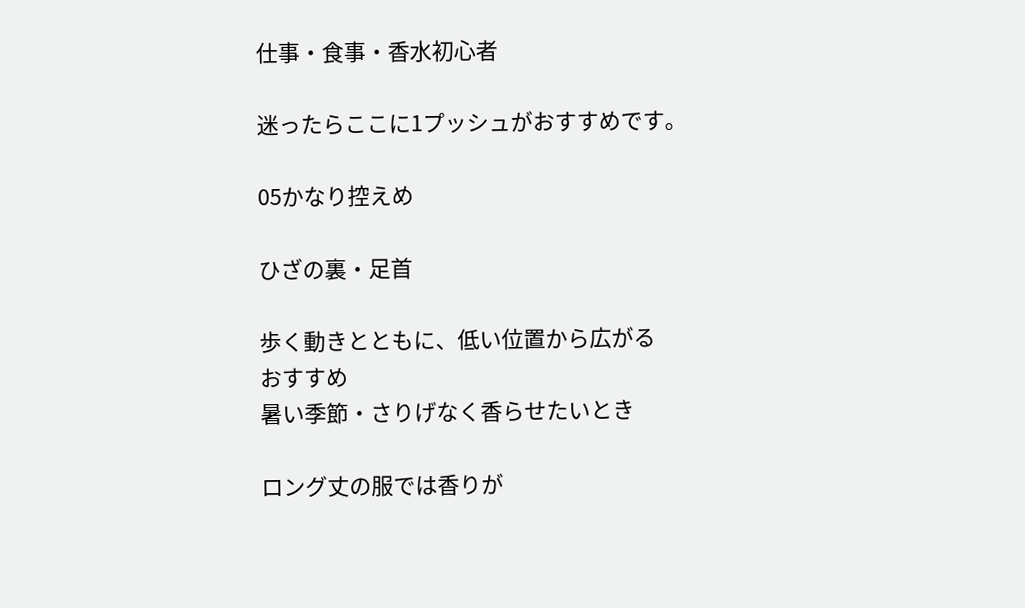仕事・食事・香水初心者

迷ったらここに1プッシュがおすすめです。

05かなり控えめ

ひざの裏・足首

歩く動きとともに、低い位置から広がる
おすすめ
暑い季節・さりげなく香らせたいとき

ロング丈の服では香りが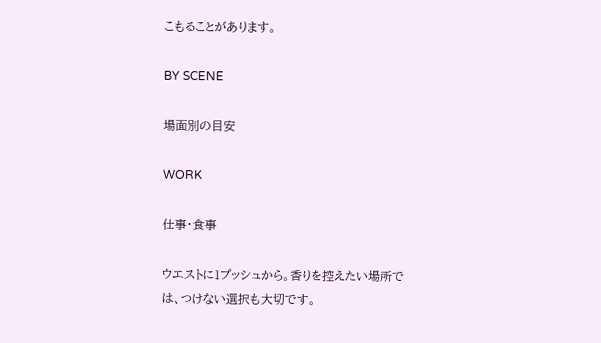こもることがあります。

BY SCENE

場面別の目安

WORK

仕事・食事

ウエストに1プッシュから。香りを控えたい場所では、つけない選択も大切です。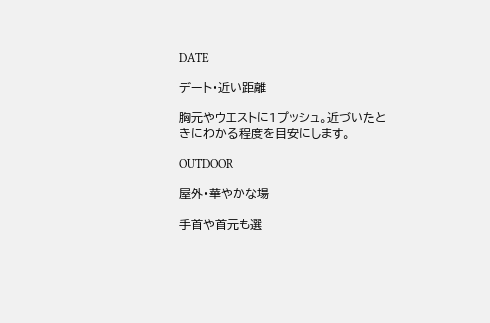DATE

デート・近い距離

胸元やウエストに1プッシュ。近づいたときにわかる程度を目安にします。

OUTDOOR

屋外・華やかな場

手首や首元も選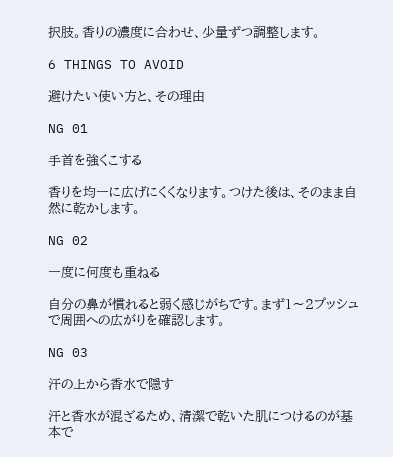択肢。香りの濃度に合わせ、少量ずつ調整します。

6 THINGS TO AVOID

避けたい使い方と、その理由

NG 01

手首を強くこする

香りを均一に広げにくくなります。つけた後は、そのまま自然に乾かします。

NG 02

一度に何度も重ねる

自分の鼻が慣れると弱く感じがちです。まず1〜2プッシュで周囲への広がりを確認します。

NG 03

汗の上から香水で隠す

汗と香水が混ざるため、清潔で乾いた肌につけるのが基本で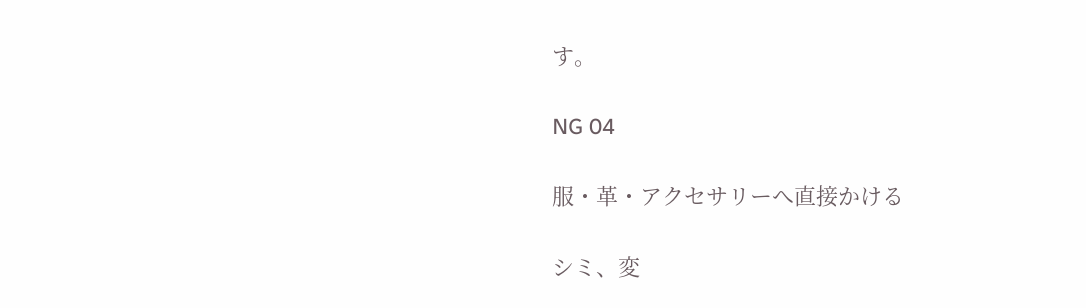す。

NG 04

服・革・アクセサリーへ直接かける

シミ、変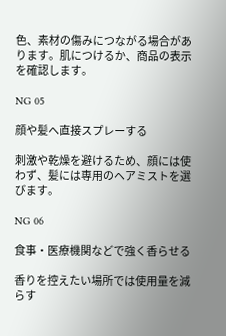色、素材の傷みにつながる場合があります。肌につけるか、商品の表示を確認します。

NG 05

顔や髪へ直接スプレーする

刺激や乾燥を避けるため、顔には使わず、髪には専用のヘアミストを選びます。

NG 06

食事・医療機関などで強く香らせる

香りを控えたい場所では使用量を減らす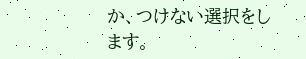か、つけない選択をします。